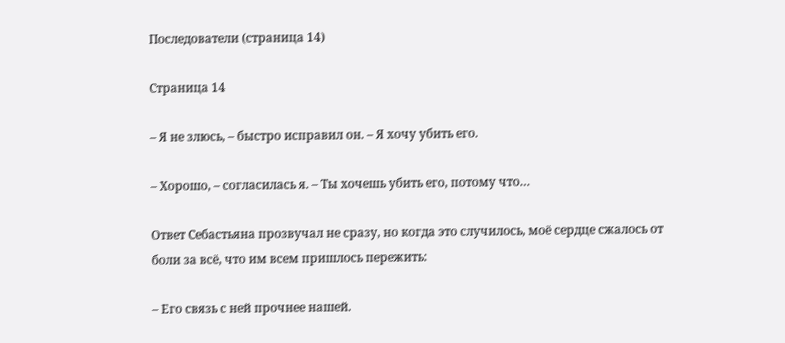Последователи (страница 14)

Страница 14

– Я не злюсь, – быстро исправил он. – Я хочу убить его.

– Хорошо, – согласилась я. – Ты хочешь убить его, потому что…

Ответ Себастьяна прозвучал не сразу, но когда это случилось, моё сердце сжалось от боли за всё, что им всем пришлось пережить:

– Его связь с ней прочнее нашей.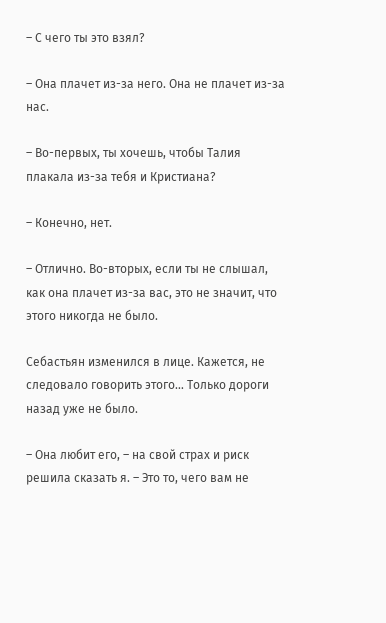– С чего ты это взял?

– Она плачет из-за него. Она не плачет из-за нас.

– Во-первых, ты хочешь, чтобы Талия плакала из-за тебя и Кристиана?

– Конечно, нет.

– Отлично. Во-вторых, если ты не слышал, как она плачет из-за вас, это не значит, что этого никогда не было.

Себастьян изменился в лице. Кажется, не следовало говорить этого… Только дороги назад уже не было.

– Она любит его, – на свой страх и риск решила сказать я. – Это то, чего вам не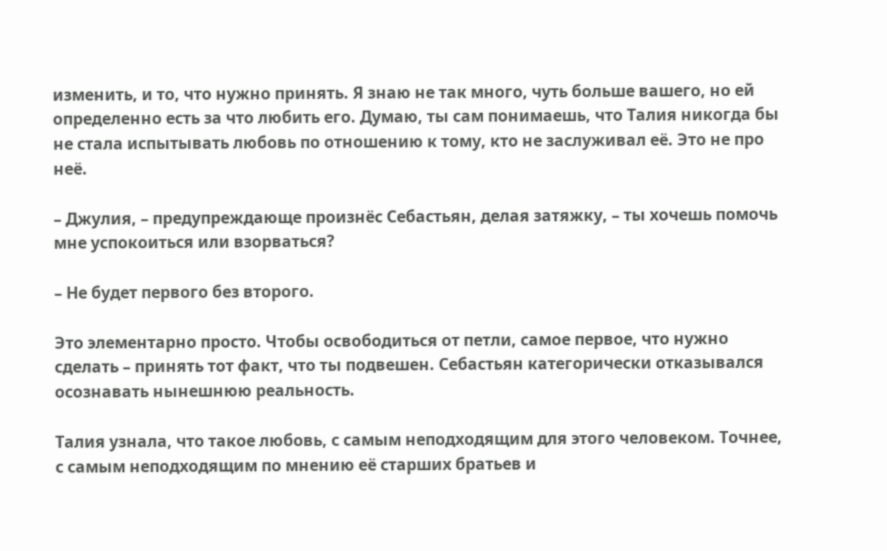изменить, и то, что нужно принять. Я знаю не так много, чуть больше вашего, но ей определенно есть за что любить его. Думаю, ты сам понимаешь, что Талия никогда бы не стала испытывать любовь по отношению к тому, кто не заслуживал её. Это не про неё.

– Джулия, – предупреждающе произнёс Себастьян, делая затяжку, – ты хочешь помочь мне успокоиться или взорваться?

– Не будет первого без второго.

Это элементарно просто. Чтобы освободиться от петли, самое первое, что нужно сделать – принять тот факт, что ты подвешен. Себастьян категорически отказывался осознавать нынешнюю реальность.

Талия узнала, что такое любовь, с самым неподходящим для этого человеком. Точнее, с самым неподходящим по мнению её старших братьев и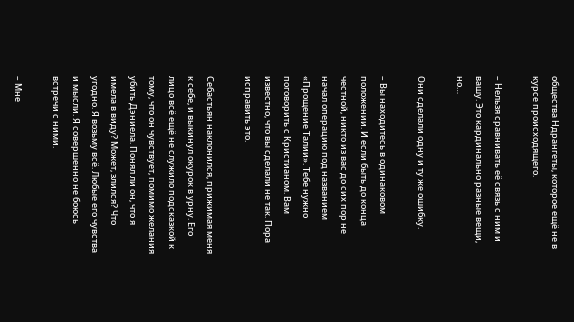общества Ндрангеты, которое ещё не в курсе происходящего.

– Нельзя сравнивать её связь с ним и вашу. Это кардинально разные вещи, но…

Они сделали одну и ту же ошибку.

– Вы находитесь в одинаковом положении. И если быть до конца честной, никто из вас до сих пор не начал операцию под названием «Прощение Талии». Тебе нужно поговорить с Кристианом. Вам известно, что вы сделали не так. Пора исправить это.

Себастьян наклонился, прижимая меня к себе, и выкинул окурок в урну. Его лицо всё ещё не служило подсказкой к тому, что он чувствует, помимо желания убить Дэниела. Понял ли он, что я имела в виду? Может, злился? Что угодно. Я возьму всё. Любые его чувства и мысли. Я совершенно не боюсь встречи с ними.

– Мне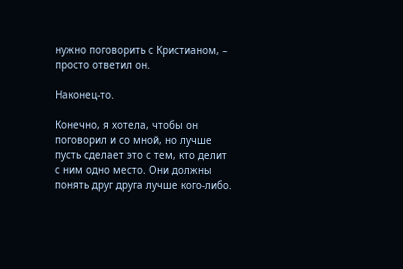нужно поговорить с Кристианом, – просто ответил он.

Наконец-то.

Конечно, я хотела, чтобы он поговорил и со мной, но лучше пусть сделает это с тем, кто делит с ним одно место. Они должны понять друг друга лучше кого-либо.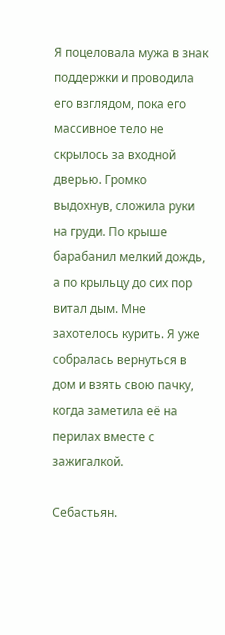Я поцеловала мужа в знак поддержки и проводила его взглядом, пока его массивное тело не скрылось за входной дверью. Громко выдохнув, сложила руки на груди. По крыше барабанил мелкий дождь, а по крыльцу до сих пор витал дым. Мне захотелось курить. Я уже собралась вернуться в дом и взять свою пачку, когда заметила её на перилах вместе с зажигалкой.

Себастьян.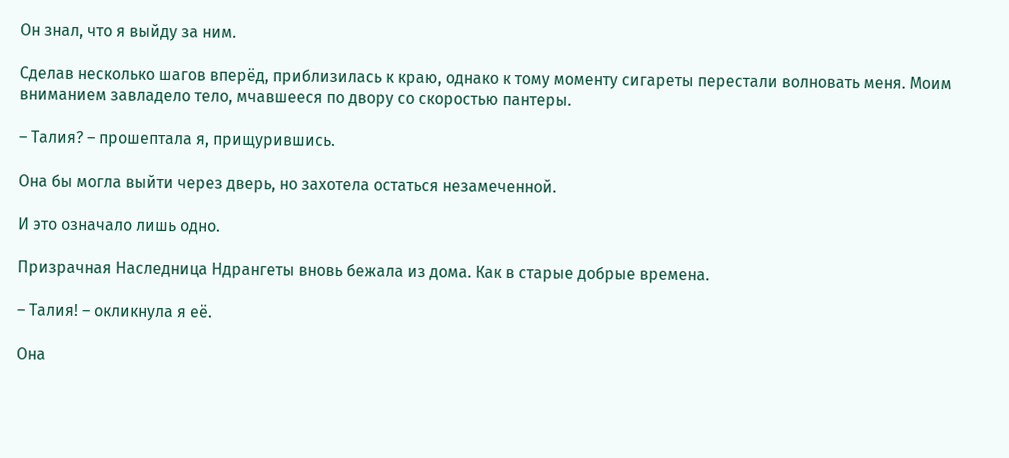Он знал, что я выйду за ним.

Сделав несколько шагов вперёд, приблизилась к краю, однако к тому моменту сигареты перестали волновать меня. Моим вниманием завладело тело, мчавшееся по двору со скоростью пантеры.

– Талия? – прошептала я, прищурившись.

Она бы могла выйти через дверь, но захотела остаться незамеченной.

И это означало лишь одно.

Призрачная Наследница Ндрангеты вновь бежала из дома. Как в старые добрые времена.

– Талия! – окликнула я её.

Она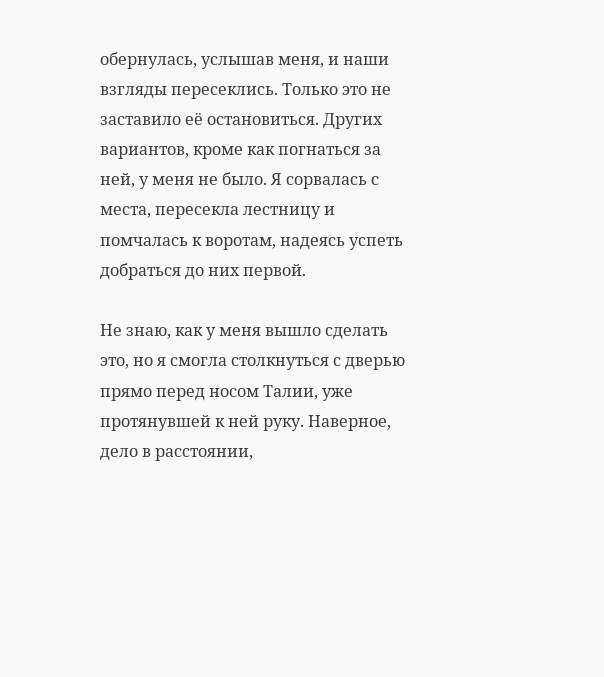обернулась, услышав меня, и наши взгляды пересеклись. Только это не заставило её остановиться. Других вариантов, кроме как погнаться за ней, у меня не было. Я сорвалась с места, пересекла лестницу и помчалась к воротам, надеясь успеть добраться до них первой.

Не знаю, как у меня вышло сделать это, но я смогла столкнуться с дверью прямо перед носом Талии, уже протянувшей к ней руку. Наверное, дело в расстоянии,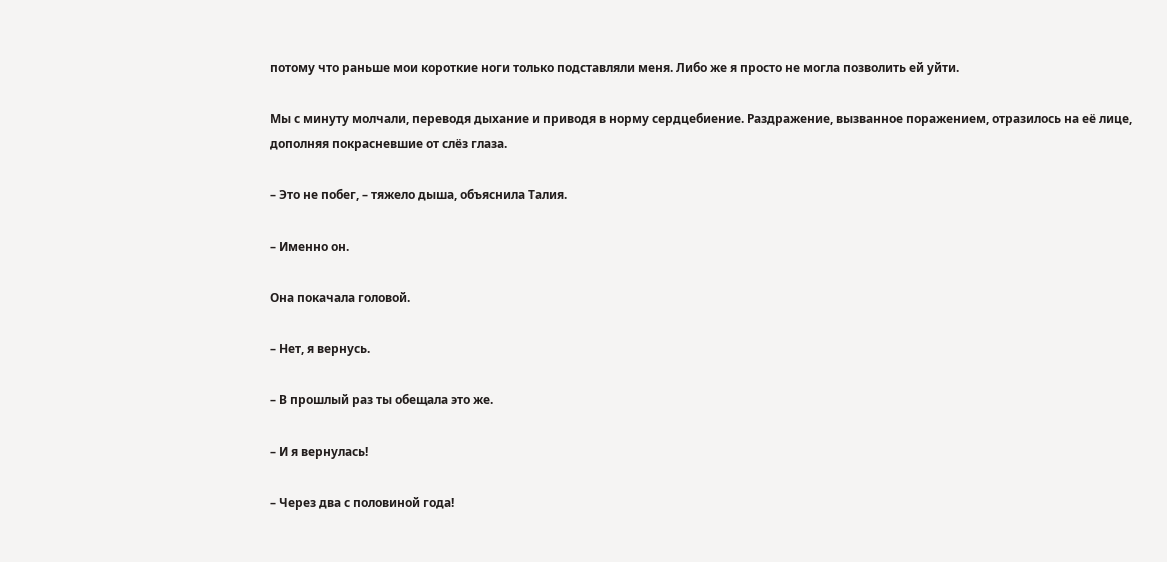потому что раньше мои короткие ноги только подставляли меня. Либо же я просто не могла позволить ей уйти.

Мы с минуту молчали, переводя дыхание и приводя в норму сердцебиение. Раздражение, вызванное поражением, отразилось на её лице, дополняя покрасневшие от слёз глаза.

– Это не побег, – тяжело дыша, объяснила Талия.

– Именно он.

Она покачала головой.

– Нет, я вернусь.

– В прошлый раз ты обещала это же.

– И я вернулась!

– Через два с половиной года!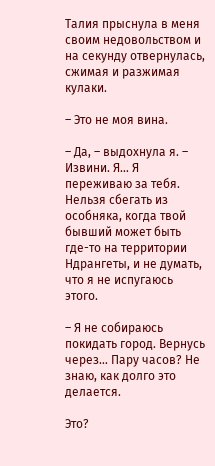Талия прыснула в меня своим недовольством и на секунду отвернулась, сжимая и разжимая кулаки.

– Это не моя вина.

– Да, – выдохнула я. – Извини. Я… Я переживаю за тебя. Нельзя сбегать из особняка, когда твой бывший может быть где-то на территории Ндрангеты, и не думать, что я не испугаюсь этого.

– Я не собираюсь покидать город. Вернусь через… Пару часов? Не знаю, как долго это делается.

Это?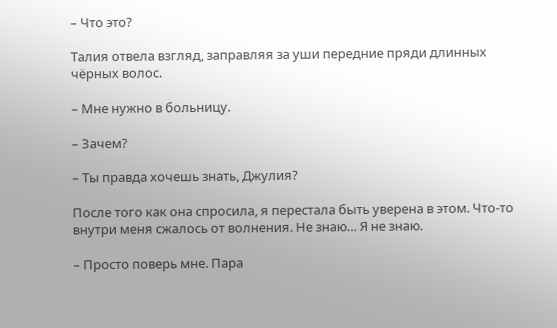– Что это?

Талия отвела взгляд, заправляя за уши передние пряди длинных чёрных волос.

– Мне нужно в больницу.

– Зачем?

– Ты правда хочешь знать, Джулия?

После того как она спросила, я перестала быть уверена в этом. Что-то внутри меня сжалось от волнения. Не знаю… Я не знаю.

– Просто поверь мне. Пара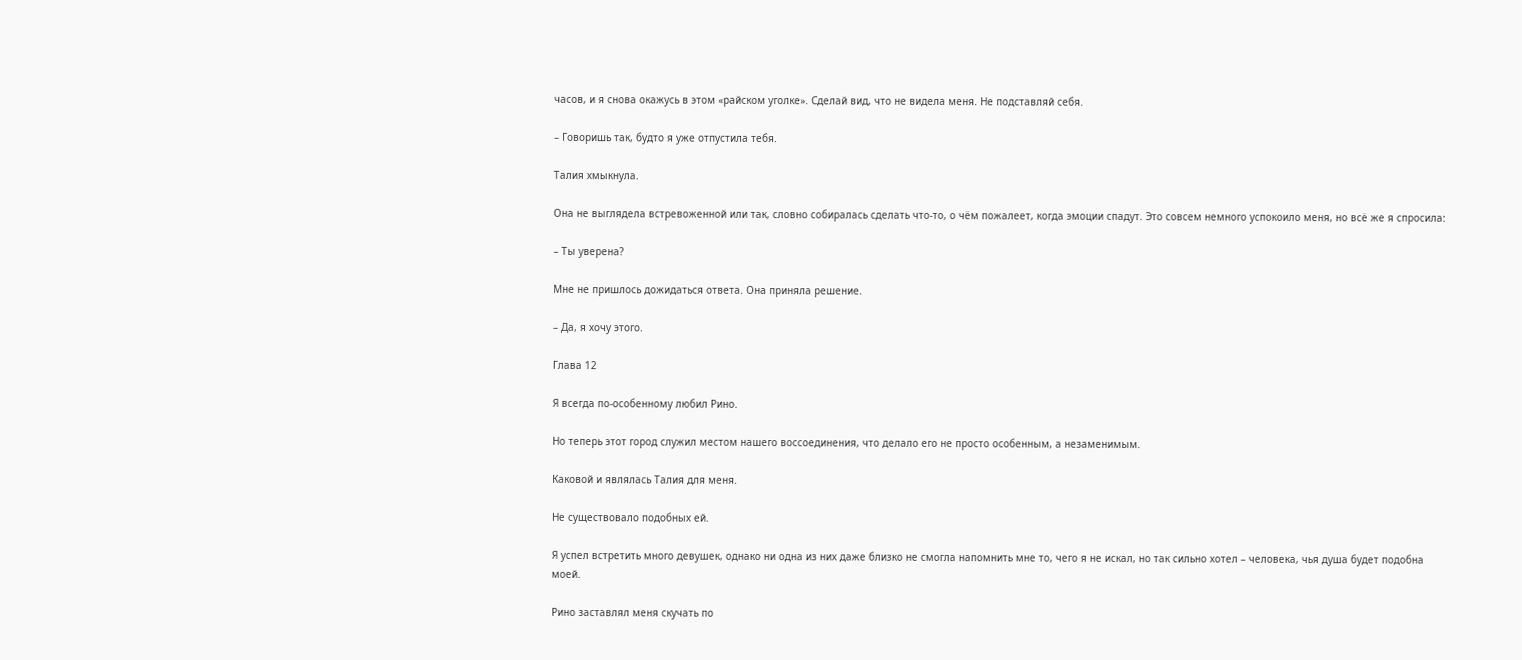часов, и я снова окажусь в этом «райском уголке». Сделай вид, что не видела меня. Не подставляй себя.

– Говоришь так, будто я уже отпустила тебя.

Талия хмыкнула.

Она не выглядела встревоженной или так, словно собиралась сделать что-то, о чём пожалеет, когда эмоции спадут. Это совсем немного успокоило меня, но всё же я спросила:

– Ты уверена?

Мне не пришлось дожидаться ответа. Она приняла решение.

– Да, я хочу этого.

Глава 12

Я всегда по-особенному любил Рино.

Но теперь этот город служил местом нашего воссоединения, что делало его не просто особенным, а незаменимым.

Каковой и являлась Талия для меня.

Не существовало подобных ей.

Я успел встретить много девушек, однако ни одна из них даже близко не смогла напомнить мне то, чего я не искал, но так сильно хотел – человека, чья душа будет подобна моей.

Рино заставлял меня скучать по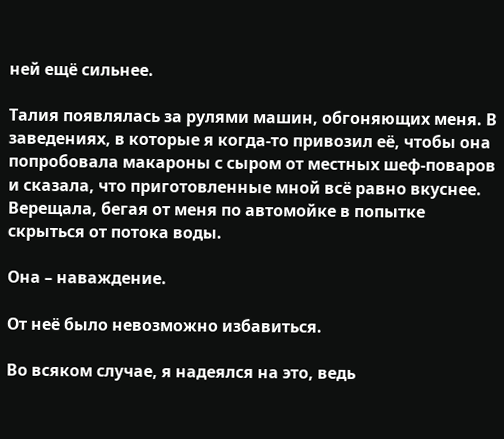ней ещё сильнее.

Талия появлялась за рулями машин, обгоняющих меня. В заведениях, в которые я когда-то привозил её, чтобы она попробовала макароны с сыром от местных шеф-поваров и сказала, что приготовленные мной всё равно вкуснее. Верещала, бегая от меня по автомойке в попытке скрыться от потока воды.

Она – наваждение.

От неё было невозможно избавиться.

Во всяком случае, я надеялся на это, ведь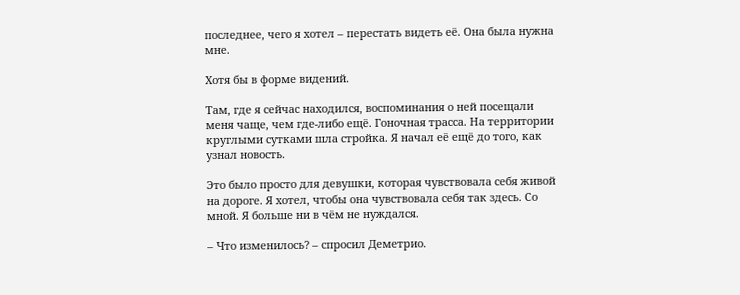последнее, чего я хотел – перестать видеть её. Она была нужна мне.

Хотя бы в форме видений.

Там, где я сейчас находился, воспоминания о ней посещали меня чаще, чем где-либо ещё. Гоночная трасса. На территории круглыми сутками шла стройка. Я начал её ещё до того, как узнал новость.

Это было просто для девушки, которая чувствовала себя живой на дороге. Я хотел, чтобы она чувствовала себя так здесь. Со мной. Я больше ни в чём не нуждался.

– Что изменилось? – спросил Деметрио.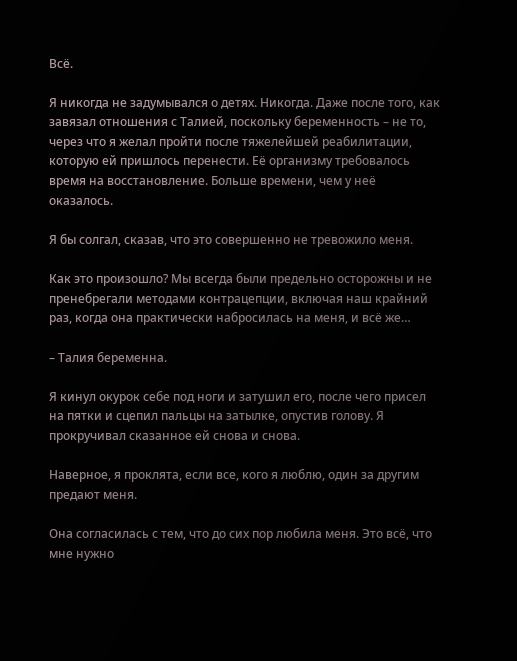Всё.

Я никогда не задумывался о детях. Никогда. Даже после того, как завязал отношения с Талией, поскольку беременность – не то, через что я желал пройти после тяжелейшей реабилитации, которую ей пришлось перенести. Её организму требовалось время на восстановление. Больше времени, чем у неё оказалось.

Я бы солгал, сказав, что это совершенно не тревожило меня.

Как это произошло? Мы всегда были предельно осторожны и не пренебрегали методами контрацепции, включая наш крайний раз, когда она практически набросилась на меня, и всё же…

– Талия беременна.

Я кинул окурок себе под ноги и затушил его, после чего присел на пятки и сцепил пальцы на затылке, опустив голову. Я прокручивал сказанное ей снова и снова.

Наверное, я проклята, если все, кого я люблю, один за другим предают меня.

Она согласилась с тем, что до сих пор любила меня. Это всё, что мне нужно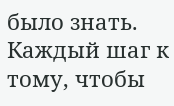было знать. Каждый шаг к тому, чтобы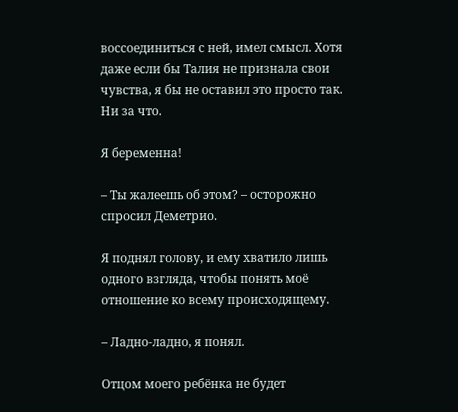воссоединиться с ней, имел смысл. Хотя даже если бы Талия не признала свои чувства, я бы не оставил это просто так. Ни за что.

Я беременна!

– Ты жалеешь об этом? – осторожно спросил Деметрио.

Я поднял голову, и ему хватило лишь одного взгляда, чтобы понять моё отношение ко всему происходящему.

– Ладно-ладно, я понял.

Отцом моего ребёнка не будет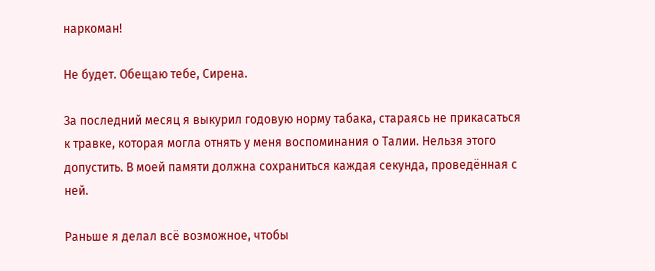наркоман!

Не будет. Обещаю тебе, Сирена.

За последний месяц я выкурил годовую норму табака, стараясь не прикасаться к травке, которая могла отнять у меня воспоминания о Талии. Нельзя этого допустить. В моей памяти должна сохраниться каждая секунда, проведённая с ней.

Раньше я делал всё возможное, чтобы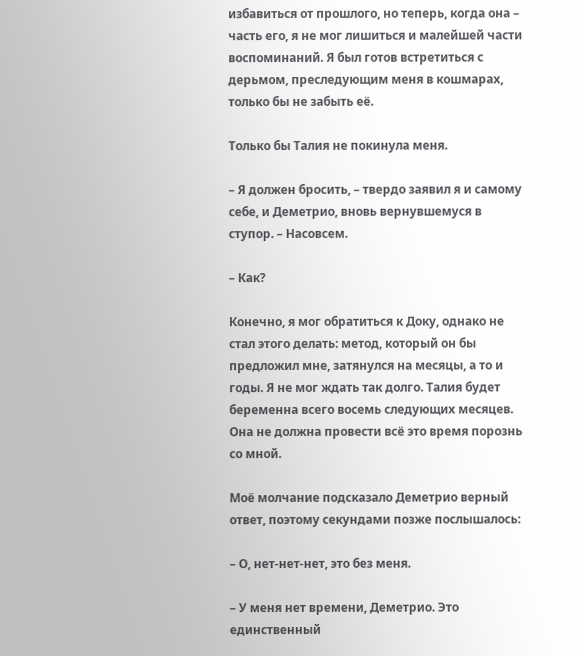избавиться от прошлого, но теперь, когда она – часть его, я не мог лишиться и малейшей части воспоминаний. Я был готов встретиться с дерьмом, преследующим меня в кошмарах, только бы не забыть её.

Только бы Талия не покинула меня.

– Я должен бросить, – твердо заявил я и самому себе, и Деметрио, вновь вернувшемуся в ступор. – Насовсем.

– Как?

Конечно, я мог обратиться к Доку, однако не стал этого делать: метод, который он бы предложил мне, затянулся на месяцы, а то и годы. Я не мог ждать так долго. Талия будет беременна всего восемь следующих месяцев. Она не должна провести всё это время порознь со мной.

Моё молчание подсказало Деметрио верный ответ, поэтому секундами позже послышалось:

– О, нет-нет-нет, это без меня.

– У меня нет времени, Деметрио. Это единственный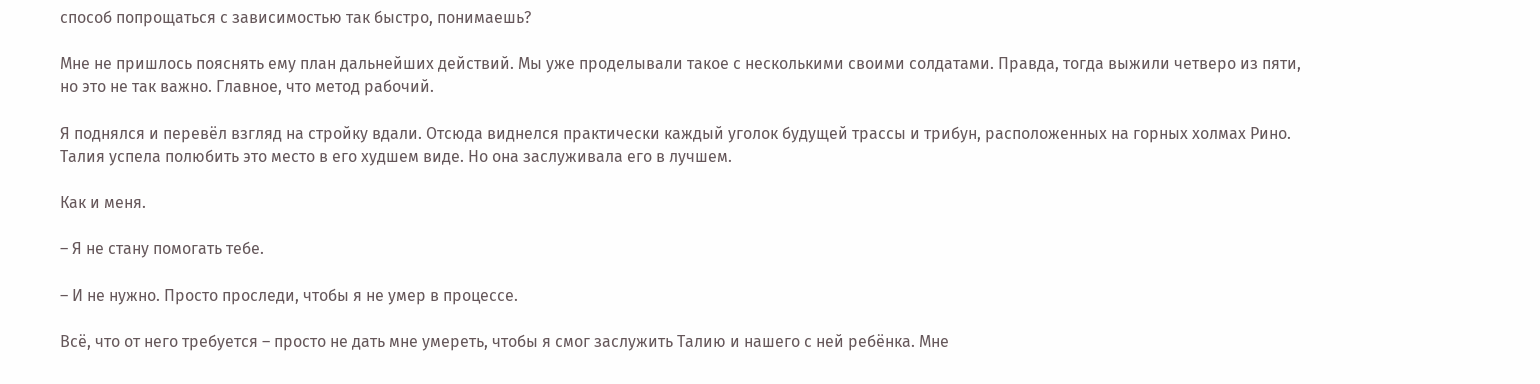способ попрощаться с зависимостью так быстро, понимаешь?

Мне не пришлось пояснять ему план дальнейших действий. Мы уже проделывали такое с несколькими своими солдатами. Правда, тогда выжили четверо из пяти, но это не так важно. Главное, что метод рабочий.

Я поднялся и перевёл взгляд на стройку вдали. Отсюда виднелся практически каждый уголок будущей трассы и трибун, расположенных на горных холмах Рино. Талия успела полюбить это место в его худшем виде. Но она заслуживала его в лучшем.

Как и меня.

– Я не стану помогать тебе.

– И не нужно. Просто проследи, чтобы я не умер в процессе.

Всё, что от него требуется – просто не дать мне умереть, чтобы я смог заслужить Талию и нашего с ней ребёнка. Мне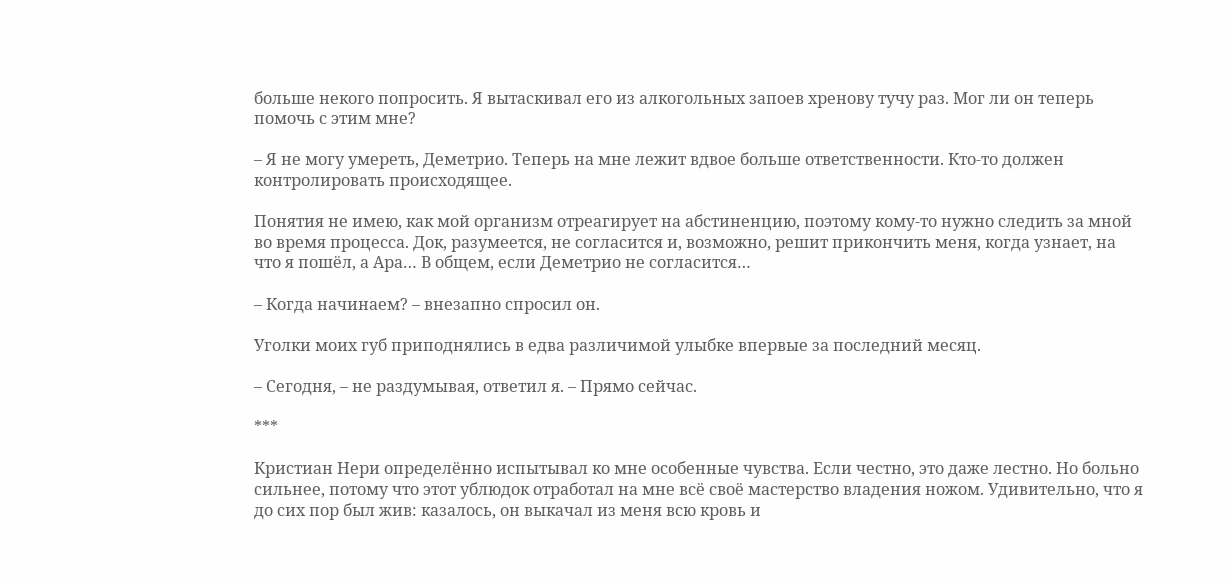больше некого попросить. Я вытаскивал его из алкогольных запоев хренову тучу раз. Мог ли он теперь помочь с этим мне?

– Я не могу умереть, Деметрио. Теперь на мне лежит вдвое больше ответственности. Кто-то должен контролировать происходящее.

Понятия не имею, как мой организм отреагирует на абстиненцию, поэтому кому-то нужно следить за мной во время процесса. Док, разумеется, не согласится и, возможно, решит прикончить меня, когда узнает, на что я пошёл, а Ара… В общем, если Деметрио не согласится…

– Когда начинаем? – внезапно спросил он.

Уголки моих губ приподнялись в едва различимой улыбке впервые за последний месяц.

– Сегодня, – не раздумывая, ответил я. – Прямо сейчас.

***

Кристиан Нери определённо испытывал ко мне особенные чувства. Если честно, это даже лестно. Но больно сильнее, потому что этот ублюдок отработал на мне всё своё мастерство владения ножом. Удивительно, что я до сих пор был жив: казалось, он выкачал из меня всю кровь и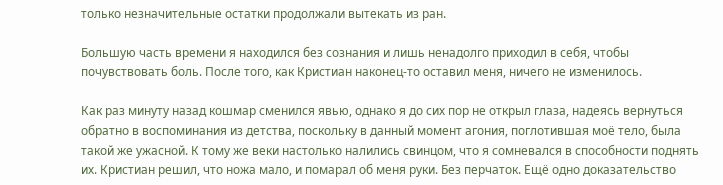только незначительные остатки продолжали вытекать из ран.

Большую часть времени я находился без сознания и лишь ненадолго приходил в себя, чтобы почувствовать боль. После того, как Кристиан наконец-то оставил меня, ничего не изменилось.

Как раз минуту назад кошмар сменился явью, однако я до сих пор не открыл глаза, надеясь вернуться обратно в воспоминания из детства, поскольку в данный момент агония, поглотившая моё тело, была такой же ужасной. К тому же веки настолько налились свинцом, что я сомневался в способности поднять их. Кристиан решил, что ножа мало, и помарал об меня руки. Без перчаток. Ещё одно доказательство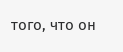того, что он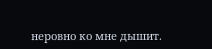неровно ко мне дышит.